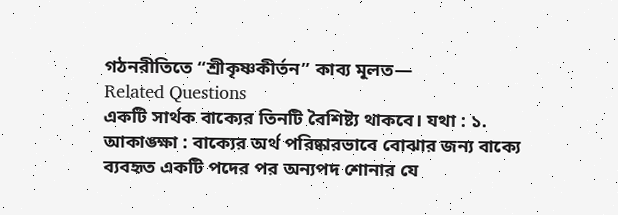গঠনরীতিতে “শ্রীকৃষ্ণকীর্তন” কাব্য মূলত—
Related Questions
একটি সার্থক বাক্যের তিনটি বৈশিষ্ট্য থাকবে। যথা : ১. আকাঙ্ক্ষা : বাক্যের অর্থ পরিষ্কারভাবে বোঝার জন্য বাক্যে ব্যবহৃত একটি পদের পর অন্যপদ শোনার যে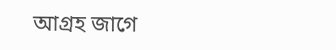আগ্রহ জাগে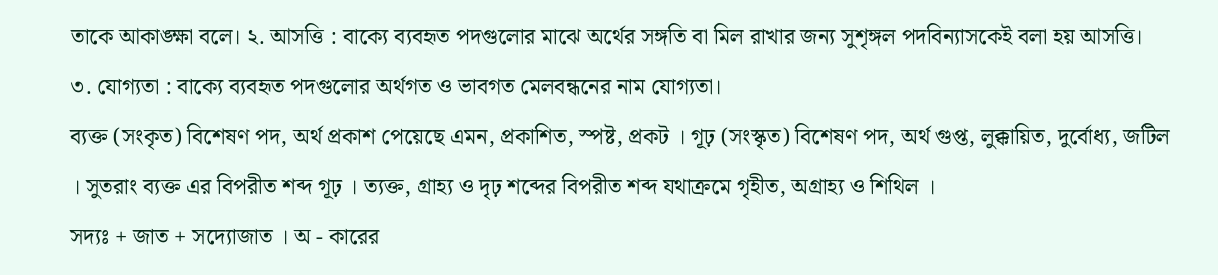তাকে আকাঙ্ক্ষা বলে। ২. আসত্তি : বাক্যে ব্যবহৃত পদগুলোর মাঝে অর্থের সঙ্গতি বা মিল রাখার জন্য সুশৃঙ্গল পদবিন্যাসকেই বলা হয় আসত্তি। ৩. যোগ্যতা : বাক্যে ব্যবহৃত পদগুলোর অর্থগত ও ভাবগত মেলবন্ধনের নাম যোগ্যতা।
ব্যক্ত (সংকৃত) বিশেষণ পদ, অর্থ প্রকাশ পেয়েছে এমন, প্রকাশিত, স্পষ্ট, প্রকট । গূঢ় (সংস্কৃত) বিশেষণ পদ, অর্থ গুপ্ত, লুক্কায়িত, দুর্বোধ্য, জটিল । সুতরাং ব্যক্ত এর বিপরীত শব্দ গূঢ় । ত্যক্ত, গ্রাহ্য ও দৃঢ় শব্দের বিপরীত শব্দ যথাক্রমে গৃহীত, অগ্রাহ্য ও শিথিল ।
সদ্যঃ + জাত + সদ্যোজাত । অ - কারের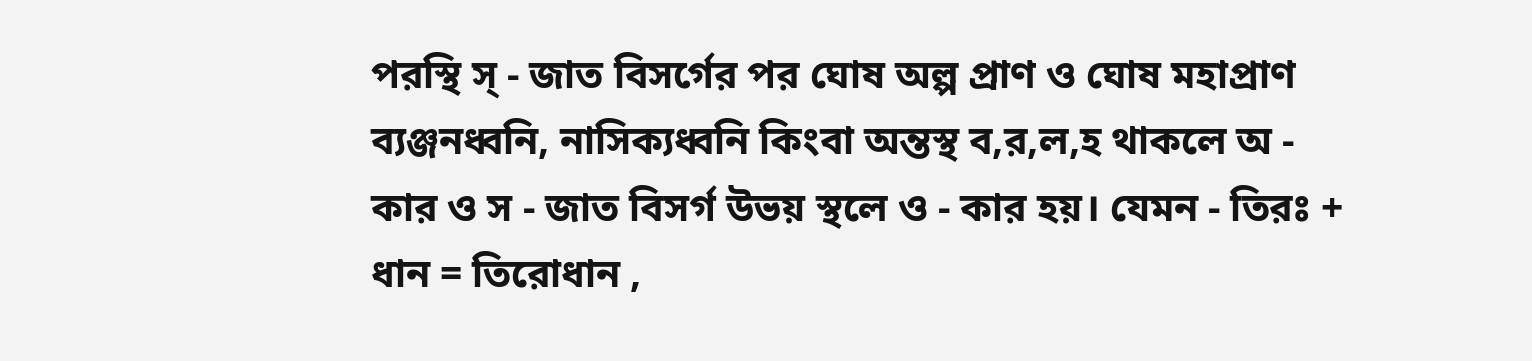পরস্থি স্ - জাত বিসর্গের পর ঘোষ অল্প প্রাণ ও ঘোষ মহাপ্রাণ ব্যঞ্জনধ্বনি, নাসিক্যধ্বনি কিংবা অন্তস্থ ব,র,ল,হ থাকলে অ - কার ও স - জাত বিসর্গ উভয় স্থলে ও - কার হয়। যেমন - তিরঃ + ধান = তিরোধান ,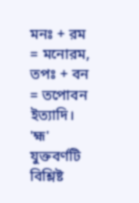মনঃ + রম = মনোরম, তপঃ + বন = তপোবন ইত্যাদি।
'হ্ম' যুক্তবর্ণটি বিশ্লিষ্ট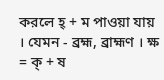করলে হ্ + ম পাওয়া যায় । যেমন - ব্রহ্ম, ব্রাহ্মণ । ক্ষ = ক্ + ষ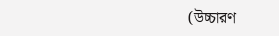(উচ্চারণ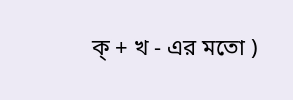ক্ + খ - এর মতো )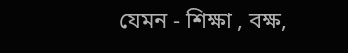যেমন - শিক্ষা , বক্ষ,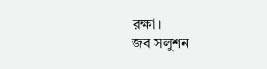রক্ষা।
জব সলুশন